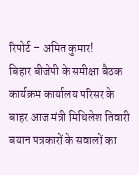रिपोर्ट – अमित कुमार!
बिहार बीजेपी के समीक्षा बैठक कार्यक्रम कार्यालय परिसर के बाहर आज मंत्री मिथिलेश तिवारी बयान पत्रकारों के सवालों का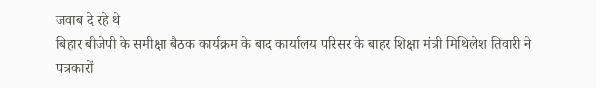जवाब दे रहे थे
बिहार बीजेपी के समीक्षा बैठक कार्यक्रम के बाद कार्यालय परिसर के बाहर शिक्षा मंत्री मिथिलेश तिवारी ने पत्रकारों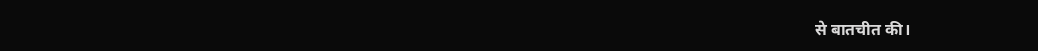से बातचीत की।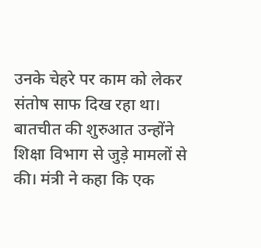उनके चेहरे पर काम को लेकर संतोष साफ दिख रहा था।
बातचीत की शुरुआत उन्होंने शिक्षा विभाग से जुड़े मामलों से की। मंत्री ने कहा कि एक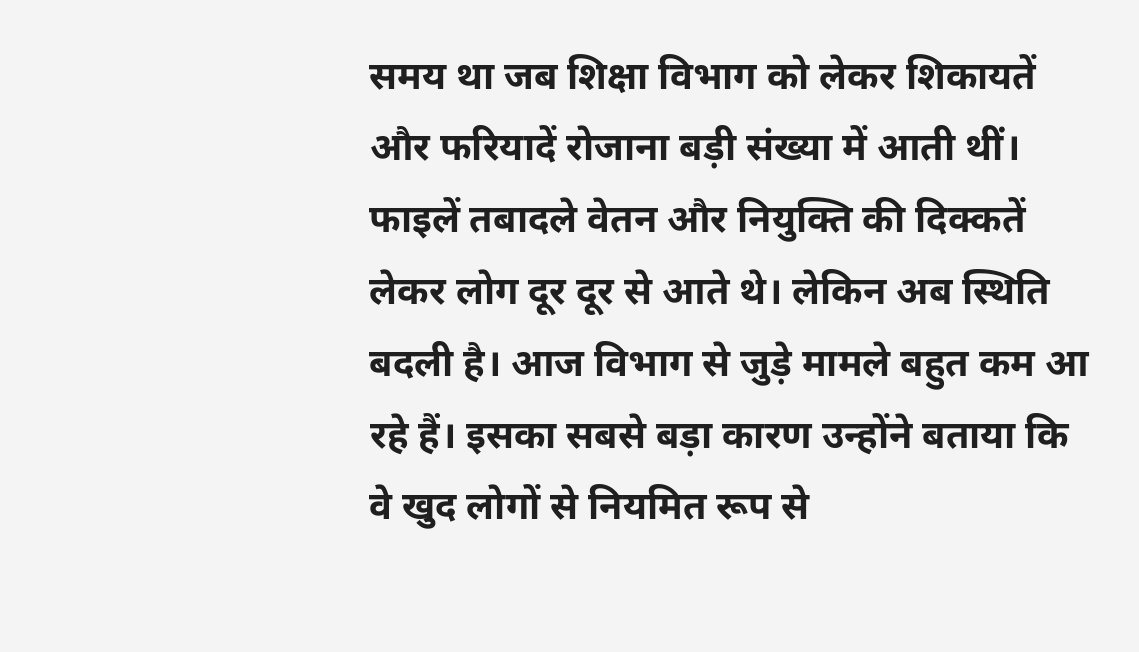समय था जब शिक्षा विभाग को लेकर शिकायतें और फरियादें रोजाना बड़ी संख्या में आती थीं। फाइलें तबादले वेतन और नियुक्ति की दिक्कतें लेकर लोग दूर दूर से आते थे। लेकिन अब स्थिति बदली है। आज विभाग से जुड़े मामले बहुत कम आ रहे हैं। इसका सबसे बड़ा कारण उन्होंने बताया कि वे खुद लोगों से नियमित रूप से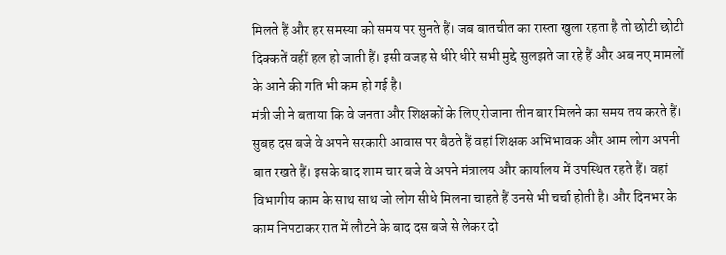मिलते हैं और हर समस्या को समय पर सुनते हैं। जब बातचीत का रास्ता खुला रहता है तो छोटी छोटी दिक्कतें वहीं हल हो जाती हैं। इसी वजह से धीरे धीरे सभी मुद्दे सुलझते जा रहे हैं और अब नए मामलों के आने की गति भी कम हो गई है।
मंत्री जी ने बताया कि वे जनता और शिक्षकों के लिए रोजाना तीन बार मिलने का समय तय करते हैं। सुबह दस बजे वे अपने सरकारी आवास पर बैठते हैं वहां शिक्षक अभिभावक और आम लोग अपनी बात रखते हैं। इसके बाद शाम चार बजे वे अपने मंत्रालय और कार्यालय में उपस्थित रहते हैं। वहां विभागीय काम के साथ साथ जो लोग सीधे मिलना चाहते हैं उनसे भी चर्चा होती है। और दिनभर के काम निपटाकर रात में लौटने के बाद दस बजे से लेकर दो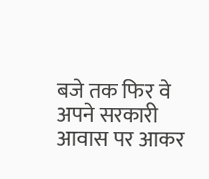बजे तक फिर वे अपने सरकारी आवास पर आकर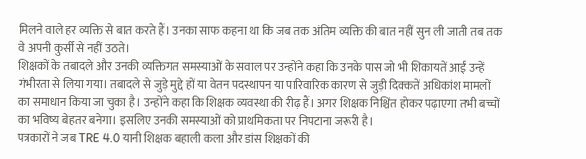मिलने वाले हर व्यक्ति से बात करते हैं। उनका साफ कहना था कि जब तक अंतिम व्यक्ति की बात नहीं सुन ली जाती तब तक वे अपनी कुर्सी से नहीं उठते।
शिक्षकों के तबादले और उनकी व्यक्तिगत समस्याओं के सवाल पर उन्होंने कहा कि उनके पास जो भी शिकायतें आईं उन्हें गंभीरता से लिया गया। तबादले से जुड़े मुद्दे हों या वेतन पदस्थापन या पारिवारिक कारण से जुड़ी दिक्कतें अधिकांश मामलों का समाधान किया जा चुका है। उन्होंने कहा कि शिक्षक व्यवस्था की रीढ़ हैं। अगर शिक्षक निश्चिंत होकर पढ़ाएगा तभी बच्चों का भविष्य बेहतर बनेगा। इसलिए उनकी समस्याओं को प्राथमिकता पर निपटाना जरूरी है।
पत्रकारों ने जब TRE 4.0 यानी शिक्षक बहाली कला और डांस शिक्षकों की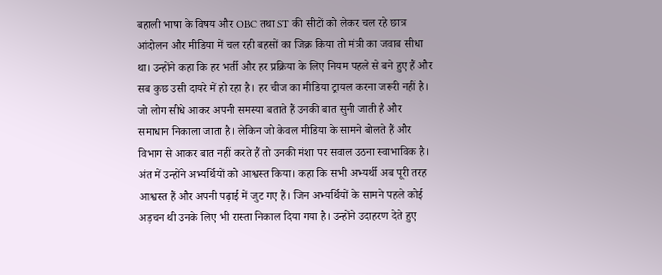बहाली भाषा के विषय और OBC तथा ST की सीटों को लेकर चल रहे छात्र आंदोलन और मीडिया में चल रही बहसों का जिक्र किया तो मंत्री का जवाब सीधा था। उन्होंने कहा कि हर भर्ती और हर प्रक्रिया के लिए नियम पहले से बने हुए हैं और सब कुछ उसी दायरे में हो रहा है। हर चीज का मीडिया ट्रायल करना जरूरी नहीं है। जो लोग सीधे आकर अपनी समस्या बताते हैं उनकी बात सुनी जाती है और समाधान निकाला जाता है। लेकिन जो केवल मीडिया के सामने बोलते हैं और विभाग से आकर बात नहीं करते हैं तो उनकी मंशा पर सवाल उठना स्वाभाविक है।
अंत में उन्होंने अभ्यर्थियों को आश्वस्त किया। कहा कि सभी अभ्यर्थी अब पूरी तरह आश्वस्त हैं और अपनी पढ़ाई में जुट गए हैं। जिन अभ्यर्थियों के सामने पहले कोई अड़चन थी उनके लिए भी रास्ता निकाल दिया गया है। उन्होंने उदाहरण देते हुए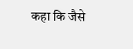कहा कि जैसे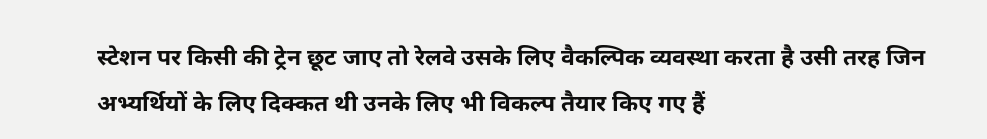स्टेशन पर किसी की ट्रेन छूट जाए तो रेलवे उसके लिए वैकल्पिक व्यवस्था करता है उसी तरह जिन अभ्यर्थियों के लिए दिक्कत थी उनके लिए भी विकल्प तैयार किए गए हैं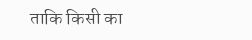ताकि किसी का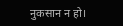नुकसान न हो।